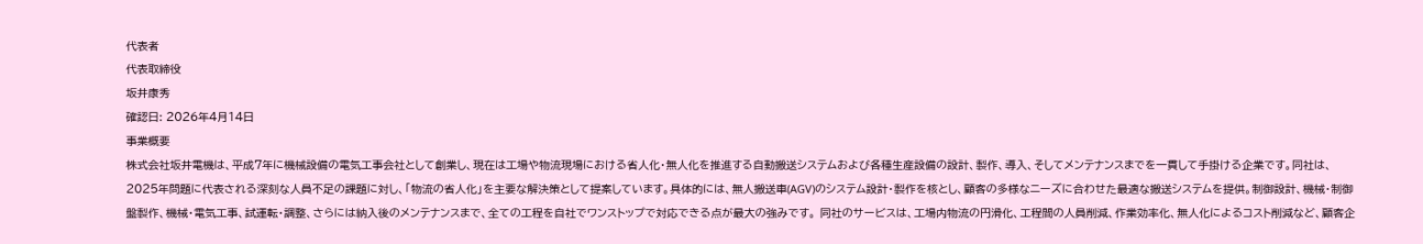代表者
代表取締役
坂井康秀
確認日: 2026年4月14日
事業概要
株式会社坂井電機は、平成7年に機械設備の電気工事会社として創業し、現在は工場や物流現場における省人化・無人化を推進する自動搬送システムおよび各種生産設備の設計、製作、導入、そしてメンテナンスまでを一貫して手掛ける企業です。同社は、2025年問題に代表される深刻な人員不足の課題に対し、「物流の省人化」を主要な解決策として提案しています。具体的には、無人搬送車(AGV)のシステム設計・製作を核とし、顧客の多様なニーズに合わせた最適な搬送システムを提供。制御設計、機械・制御盤製作、機械・電気工事、試運転・調整、さらには納入後のメンテナンスまで、全ての工程を自社でワンストップで対応できる点が最大の強みです。 同社のサービスは、工場内物流の円滑化、工程間の人員削減、作業効率化、無人化によるコスト削減など、顧客企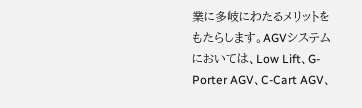業に多岐にわたるメリットをもたらします。AGVシステムにおいては、Low Lift、G-Porter AGV、C-Cart AGV、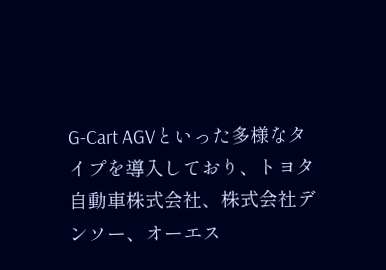G-Cart AGVといった多様なタイプを導入しており、トヨタ自動車株式会社、株式会社デンソー、オーエス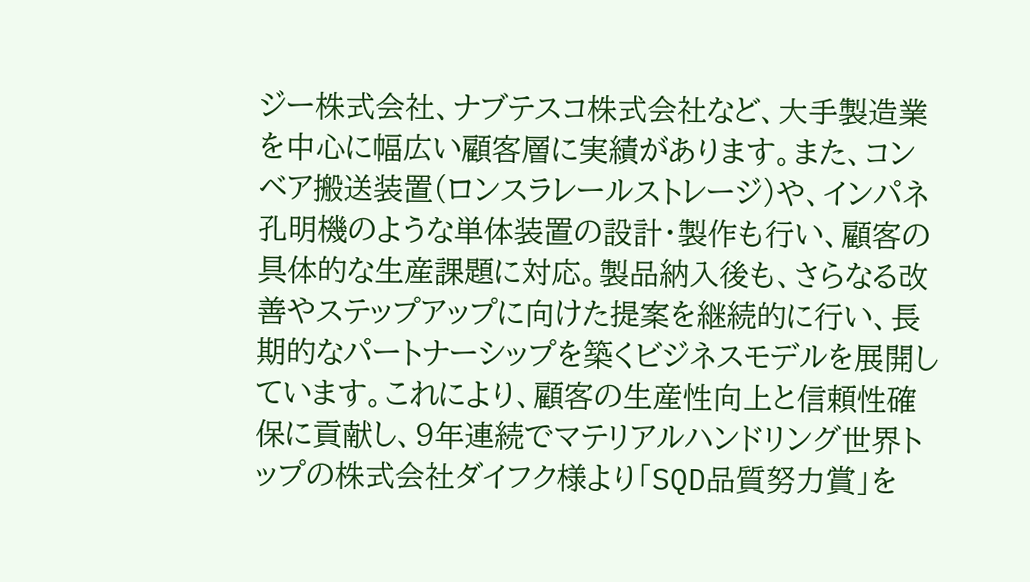ジー株式会社、ナブテスコ株式会社など、大手製造業を中心に幅広い顧客層に実績があります。また、コンベア搬送装置(ロンスラレールストレージ)や、インパネ孔明機のような単体装置の設計・製作も行い、顧客の具体的な生産課題に対応。製品納入後も、さらなる改善やステップアップに向けた提案を継続的に行い、長期的なパートナーシップを築くビジネスモデルを展開しています。これにより、顧客の生産性向上と信頼性確保に貢献し、9年連続でマテリアルハンドリング世界トップの株式会社ダイフク様より「SQD品質努力賞」を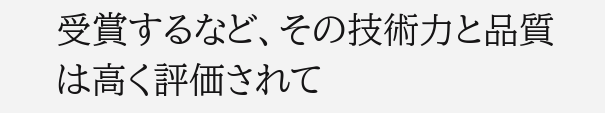受賞するなど、その技術力と品質は高く評価されて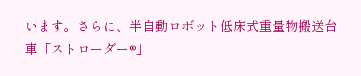います。さらに、半自動ロボット低床式重量物搬送台車「ストローダー®」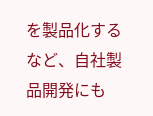を製品化するなど、自社製品開発にも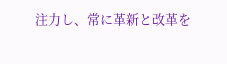注力し、常に革新と改革を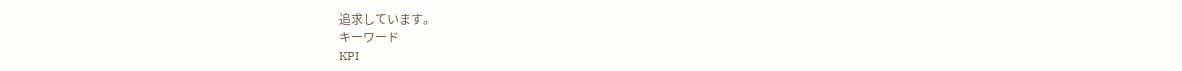追求しています。
キーワード
KPI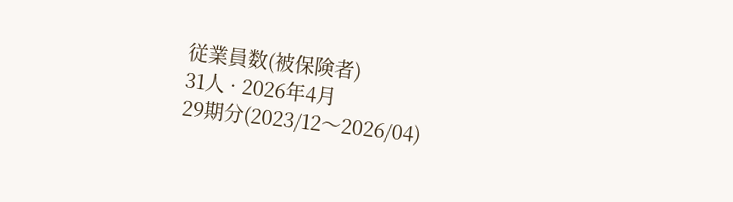従業員数(被保険者)
31人 · 2026年4月
29期分(2023/12〜2026/04)